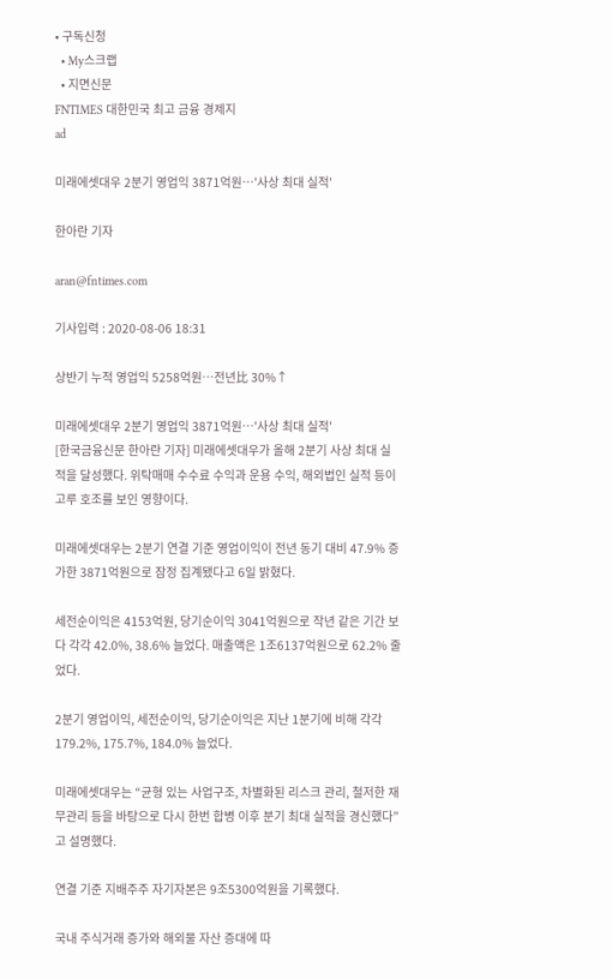• 구독신청
  • My스크랩
  • 지면신문
FNTIMES 대한민국 최고 금융 경제지
ad

미래에셋대우 2분기 영업익 3871억원…'사상 최대 실적'

한아란 기자

aran@fntimes.com

기사입력 : 2020-08-06 18:31

상반기 누적 영업익 5258억원…전년比 30%↑

미래에셋대우 2분기 영업익 3871억원…'사상 최대 실적'
[한국금융신문 한아란 기자] 미래에셋대우가 올해 2분기 사상 최대 실적을 달성했다. 위탁매매 수수료 수익과 운용 수익, 해외법인 실적 등이 고루 호조를 보인 영향이다.

미래에셋대우는 2분기 연결 기준 영업이익이 전년 동기 대비 47.9% 증가한 3871억원으로 잠정 집계됐다고 6일 밝혔다.

세전순이익은 4153억원, 당기순이익 3041억원으로 작년 같은 기간 보다 각각 42.0%, 38.6% 늘었다. 매출액은 1조6137억원으로 62.2% 줄었다.

2분기 영업이익, 세전순이익, 당기순이익은 지난 1분기에 비해 각각 179.2%, 175.7%, 184.0% 늘었다.

미래에셋대우는 “균형 있는 사업구조, 차별화된 리스크 관리, 철저한 재무관리 등을 바탕으로 다시 한번 합병 이후 분기 최대 실적을 경신했다”고 설명했다.

연결 기준 지배주주 자기자본은 9조5300억원을 기록했다.

국내 주식거래 증가와 해외물 자산 증대에 따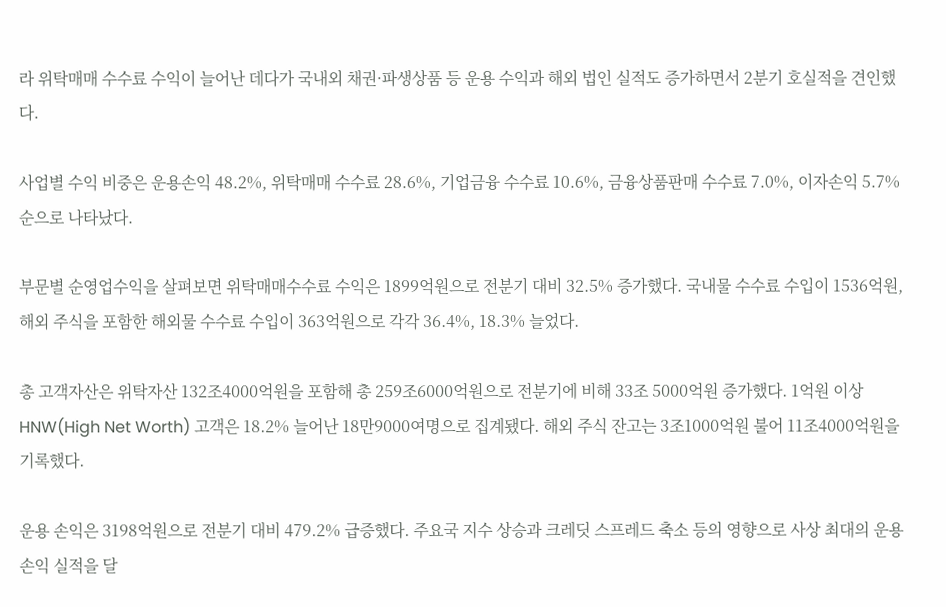라 위탁매매 수수료 수익이 늘어난 데다가 국내외 채권·파생상품 등 운용 수익과 해외 법인 실적도 증가하면서 2분기 호실적을 견인했다.

사업별 수익 비중은 운용손익 48.2%, 위탁매매 수수료 28.6%, 기업금융 수수료 10.6%, 금융상품판매 수수료 7.0%, 이자손익 5.7% 순으로 나타났다.

부문별 순영업수익을 살펴보면 위탁매매수수료 수익은 1899억원으로 전분기 대비 32.5% 증가했다. 국내물 수수료 수입이 1536억원, 해외 주식을 포함한 해외물 수수료 수입이 363억원으로 각각 36.4%, 18.3% 늘었다.

총 고객자산은 위탁자산 132조4000억원을 포함해 총 259조6000억원으로 전분기에 비해 33조 5000억원 증가했다. 1억원 이상 HNW(High Net Worth) 고객은 18.2% 늘어난 18만9000여명으로 집계됐다. 해외 주식 잔고는 3조1000억원 불어 11조4000억원을 기록했다.

운용 손익은 3198억원으로 전분기 대비 479.2% 급증했다. 주요국 지수 상승과 크레딧 스프레드 축소 등의 영향으로 사상 최대의 운용 손익 실적을 달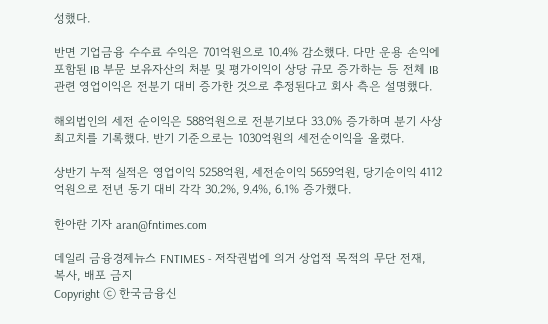성했다.

반면 기업금융 수수료 수익은 701억원으로 10.4% 감소했다. 다만 운용 손익에 포함된 IB 부문 보유자산의 처분 및 평가이익이 상당 규모 증가하는 등 전체 IB 관련 영업이익은 전분기 대비 증가한 것으로 추정된다고 회사 측은 설명했다.

해외법인의 세전 순이익은 588억원으로 전분기보다 33.0% 증가하며 분기 사상 최고치를 기록했다. 반기 기준으로는 1030억원의 세전순이익을 올렸다.

상반기 누적 실적은 영업이익 5258억원, 세전순이익 5659억원, 당기순이익 4112억원으로 전년 동기 대비 각각 30.2%, 9.4%, 6.1% 증가했다.

한아란 기자 aran@fntimes.com

데일리 금융경제뉴스 FNTIMES - 저작권법에 의거 상업적 목적의 무단 전재, 복사, 배포 금지
Copyright ⓒ 한국금융신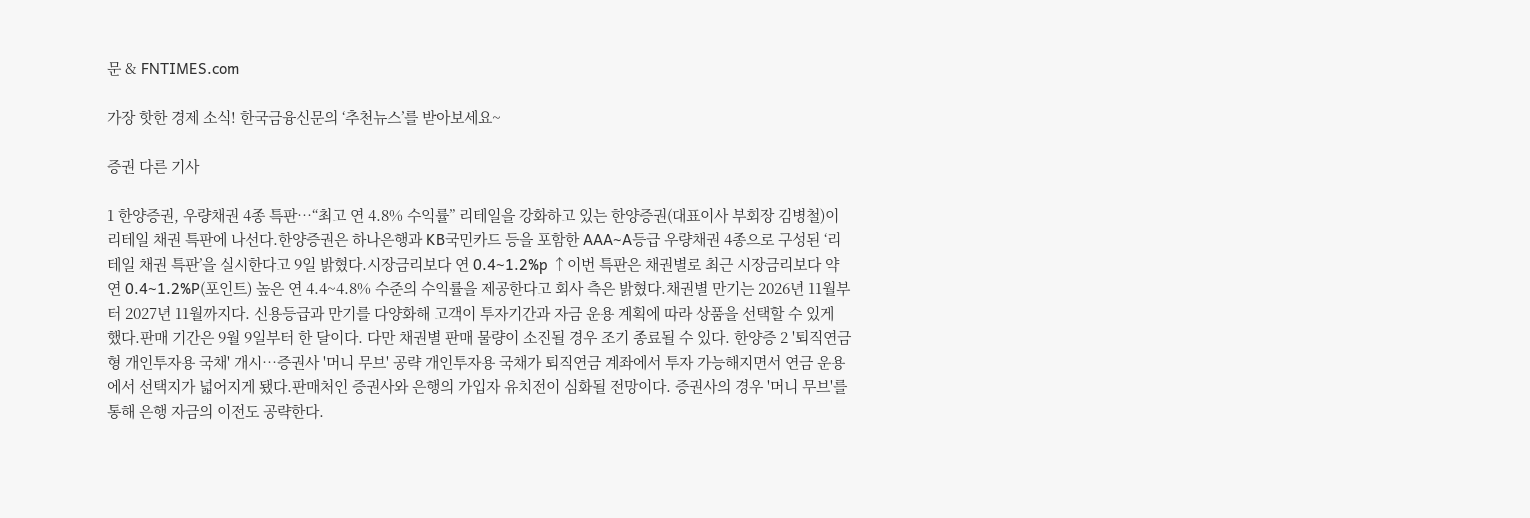문 & FNTIMES.com

가장 핫한 경제 소식! 한국금융신문의 ‘추천뉴스’를 받아보세요~

증권 다른 기사

1 한양증권, 우량채권 4종 특판…“최고 연 4.8% 수익률” 리테일을 강화하고 있는 한양증권(대표이사 부회장 김병철)이 리테일 채권 특판에 나선다.한양증권은 하나은행과 KB국민카드 등을 포함한 AAA~A등급 우량채권 4종으로 구성된 ‘리테일 채권 특판’을 실시한다고 9일 밝혔다.시장금리보다 연 0.4~1.2%p ↑이번 특판은 채권별로 최근 시장금리보다 약 연 0.4~1.2%P(포인트) 높은 연 4.4~4.8% 수준의 수익률을 제공한다고 회사 측은 밝혔다.채권별 만기는 2026년 11월부터 2027년 11월까지다. 신용등급과 만기를 다양화해 고객이 투자기간과 자금 운용 계획에 따라 상품을 선택할 수 있게 했다.판매 기간은 9월 9일부터 한 달이다. 다만 채권별 판매 물량이 소진될 경우 조기 종료될 수 있다. 한양증 2 '퇴직연금형 개인투자용 국채' 개시…증권사 '머니 무브' 공략 개인투자용 국채가 퇴직연금 계좌에서 투자 가능해지면서 연금 운용에서 선택지가 넓어지게 됐다.판매처인 증권사와 은행의 가입자 유치전이 심화될 전망이다. 증권사의 경우 '머니 무브'를 통해 은행 자금의 이전도 공략한다.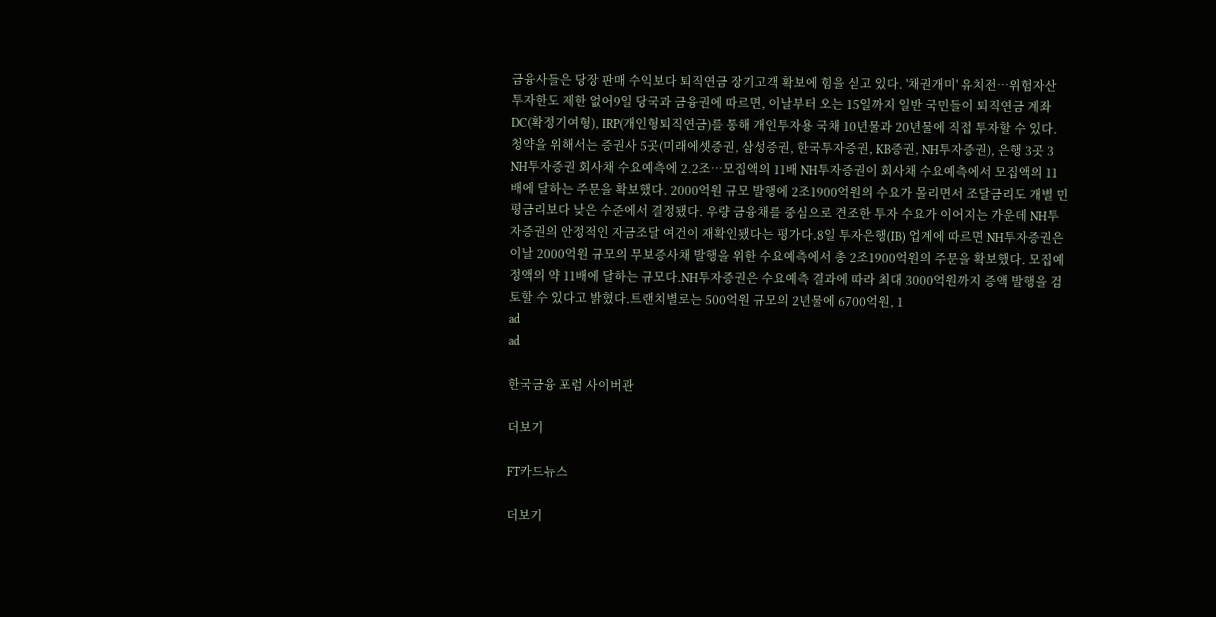금융사들은 당장 판매 수익보다 퇴직연금 장기고객 확보에 힘을 싣고 있다. '채권개미' 유치전…위험자산 투자한도 제한 없어9일 당국과 금융권에 따르면, 이날부터 오는 15일까지 일반 국민들이 퇴직연금 계좌 DC(확정기여형), IRP(개인형퇴직연금)를 통해 개인투자용 국채 10년물과 20년물에 직접 투자할 수 있다. 청약을 위해서는 증권사 5곳(미래에셋증권, 삼성증권, 한국투자증권, KB증권, NH투자증권), 은행 3곳 3 NH투자증권 회사채 수요예측에 2.2조…모집액의 11배 NH투자증권이 회사채 수요예측에서 모집액의 11배에 달하는 주문을 확보했다. 2000억원 규모 발행에 2조1900억원의 수요가 몰리면서 조달금리도 개별 민평금리보다 낮은 수준에서 결정됐다. 우량 금융채를 중심으로 견조한 투자 수요가 이어지는 가운데 NH투자증권의 안정적인 자금조달 여건이 재확인됐다는 평가다.8일 투자은행(IB) 업계에 따르면 NH투자증권은 이날 2000억원 규모의 무보증사채 발행을 위한 수요예측에서 총 2조1900억원의 주문을 확보했다. 모집예정액의 약 11배에 달하는 규모다.NH투자증권은 수요예측 결과에 따라 최대 3000억원까지 증액 발행을 검토할 수 있다고 밝혔다.트랜치별로는 500억원 규모의 2년물에 6700억원, 1
ad
ad

한국금융 포럼 사이버관

더보기

FT카드뉴스

더보기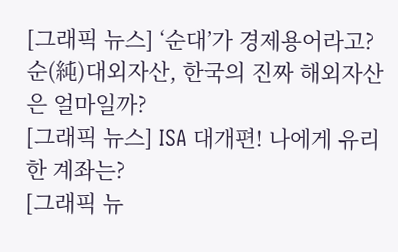[그래픽 뉴스] ‘순대’가 경제용어라고? 순(純)대외자산, 한국의 진짜 해외자산은 얼마일까?
[그래픽 뉴스] ISA 대개편! 나에게 유리한 계좌는?
[그래픽 뉴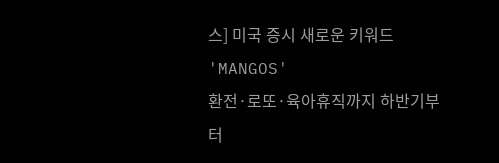스] 미국 증시 새로운 키워드 'MANGOS'
환전·로또·육아휴직까지 하반기부터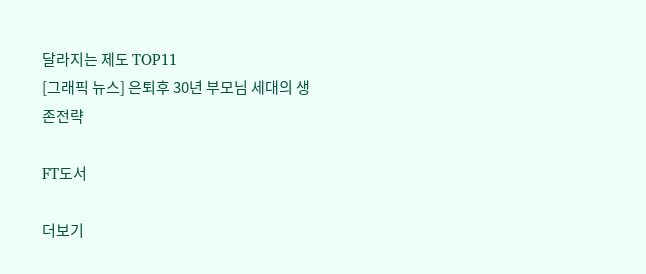달라지는 제도 TOP11
[그래픽 뉴스] 은퇴후 30년 부모님 세대의 생존전략

FT도서

더보기